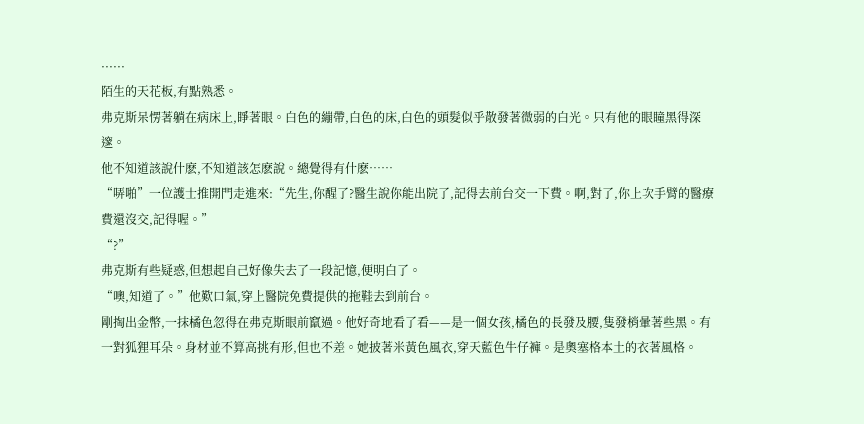······
陌生的天花板,有點熟悉。
弗克斯呆愣著躺在病床上,睜著眼。白色的繃帶,白色的床,白色的頭髮似乎散發著微弱的白光。只有他的眼瞳黑得深邃。
他不知道該說什麽,不知道該怎麽說。總覺得有什麽……
“哢啪”一位護士推開門走進來:“先生,你醒了?醫生說你能出院了,記得去前台交一下費。啊,對了,你上次手臂的醫療費還沒交,記得喔。”
“?”
弗克斯有些疑惑,但想起自己好像失去了一段記憶,便明白了。
“噢,知道了。”他歎口氣,穿上醫院免費提供的拖鞋去到前台。
剛掏出金幣,一抹橘色忽得在弗克斯眼前竄過。他好奇地看了看——是一個女孩,橘色的長發及腰,隻發梢暈著些黑。有一對狐狸耳朵。身材並不算高挑有形,但也不差。她披著米黃色風衣,穿天藍色牛仔褲。是奧塞格本土的衣著風格。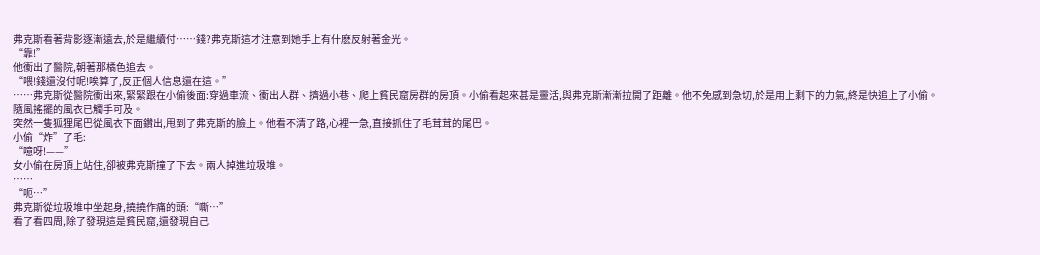弗克斯看著背影逐漸遠去,於是繼續付……錢?弗克斯這才注意到她手上有什麽反射著金光。
“靠!”
他衝出了醫院,朝著那橘色追去。
“喂!錢還沒付呢!唉算了,反正個人信息還在這。”
……弗克斯從醫院衝出來,緊緊跟在小偷後面:穿過車流、衝出人群、擠過小巷、爬上貧民窟房群的房頂。小偷看起來甚是靈活,與弗克斯漸漸拉開了距離。他不免感到急切,於是用上剩下的力氣,終是快追上了小偷。
隨風搖擺的風衣已觸手可及。
突然一隻狐狸尾巴從風衣下面鑽出,甩到了弗克斯的臉上。他看不清了路,心裡一急,直接抓住了毛茸茸的尾巴。
小偷“炸”了毛:
“噫呀!——”
女小偷在房頂上站住,卻被弗克斯撞了下去。兩人掉進垃圾堆。
……
“呃…”
弗克斯從垃圾堆中坐起身,撓撓作痛的頭:“嘶…”
看了看四周,除了發現這是貧民窟,還發現自己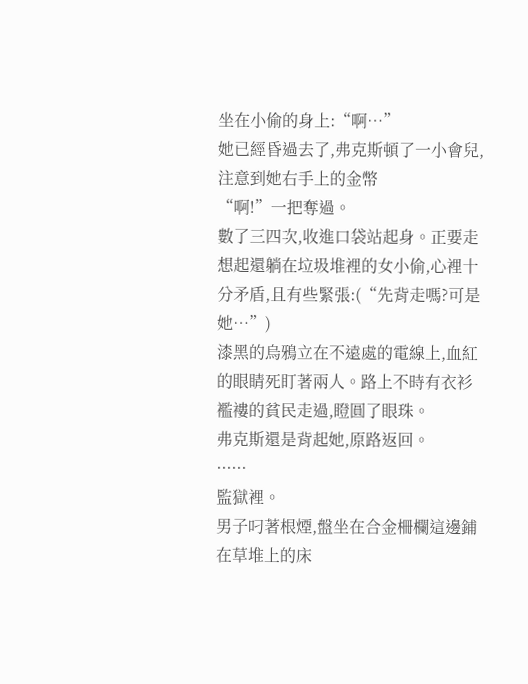坐在小偷的身上:“啊…”
她已經昏過去了,弗克斯頓了一小會兒,注意到她右手上的金幣
“啊!”一把奪過。
數了三四次,收進口袋站起身。正要走想起還躺在垃圾堆裡的女小偷,心裡十分矛盾,且有些緊張:(“先背走嗎?可是她…”)
漆黑的烏鴉立在不遠處的電線上,血紅的眼睛死盯著兩人。路上不時有衣衫襤褸的貧民走過,瞪圓了眼珠。
弗克斯還是背起她,原路返回。
······
監獄裡。
男子叼著根煙,盤坐在合金柵欄這邊鋪在草堆上的床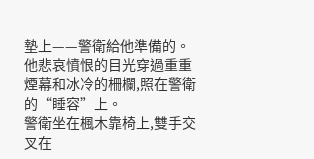墊上——警衛給他準備的。
他悲哀憤恨的目光穿過重重煙幕和冰冷的柵欄,照在警衛的“睡容”上。
警衛坐在楓木靠椅上,雙手交叉在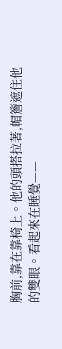胸前,靠在靠椅上。他的頭搭拉著,帽簷遮住他的雙眼。看起來在睡覺——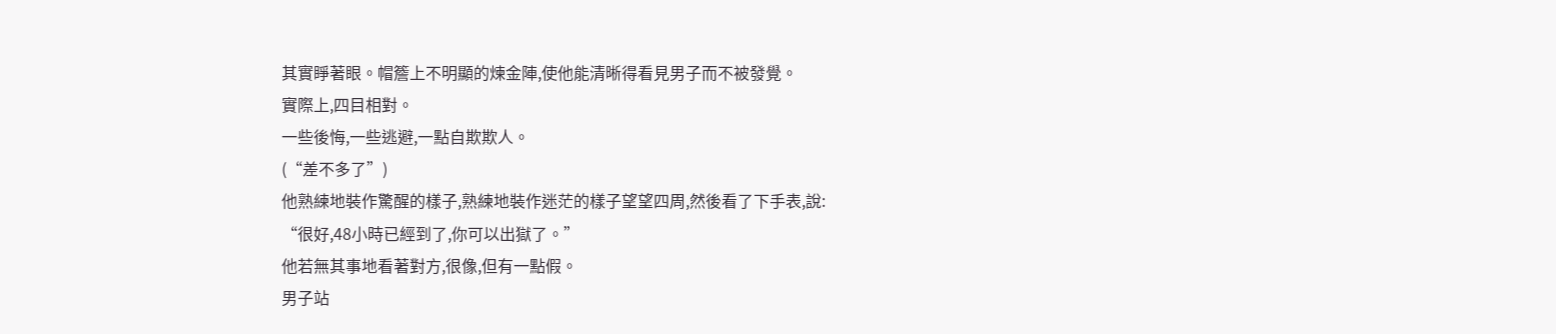其實睜著眼。帽簷上不明顯的煉金陣,使他能清晰得看見男子而不被發覺。
實際上,四目相對。
一些後悔,一些逃避,一點自欺欺人。
(“差不多了”)
他熟練地裝作驚醒的樣子,熟練地裝作迷茫的樣子望望四周,然後看了下手表,說:
“很好,48小時已經到了,你可以出獄了。”
他若無其事地看著對方,很像,但有一點假。
男子站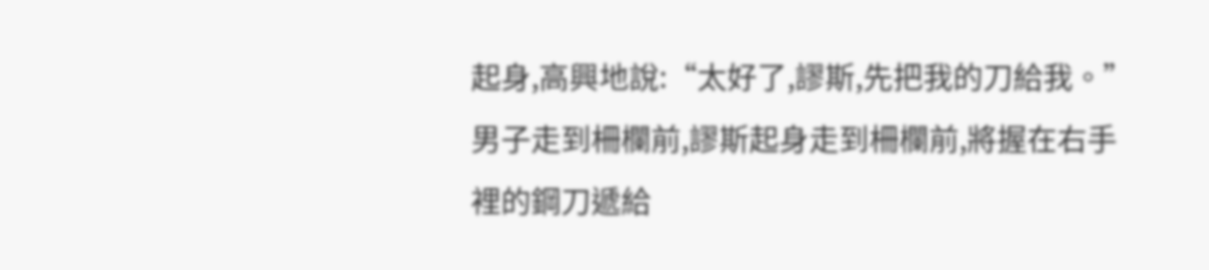起身,高興地說:“太好了,謬斯,先把我的刀給我。”
男子走到柵欄前,謬斯起身走到柵欄前,將握在右手裡的鋼刀遞給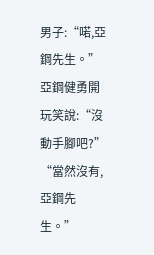男子:“喏,亞鋼先生。”
亞鋼健勇開玩笑說:“沒動手腳吧?”
“當然沒有,亞鋼先生。”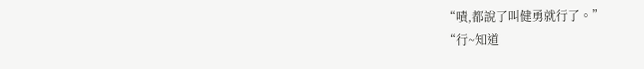“嘖,都說了叫健勇就行了。”
“行~知道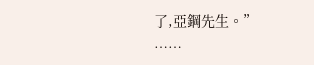了,亞鋼先生。”
……